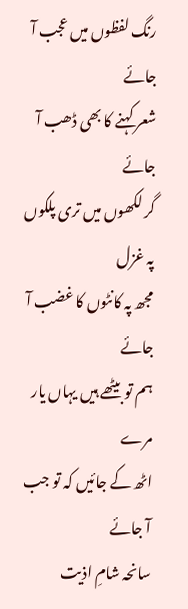رنگ لفظوں میں عجب آ جائے
شعر کہنے کا بھی ڈھب آ جائے
گر لکھوں میں تری پلکوں پہ غزل
مجھ پہ کانٹوں کا غضب آ جائے
ہم تو بیٹھے ہیں یہاں یار مرے
اٹھ کے جائیں کہ تو جب آ جائے
سانحہ شامِ اذیت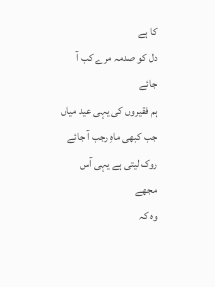کا ہے
دل کو صدمہ مرے کب آ جائے
ہم فقیروں کی یہی عید میاں
جب کبھی ماہِ رجب آ جائے
روک لیتی ہے یہی آس مجھے
وہ کہ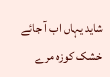شاید یہاں اب آ جائے
خشک کوزہ مرے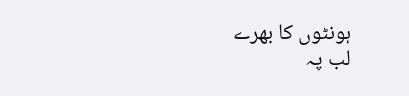ہونٹوں کا بھرے
لب پہ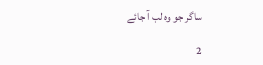ساگر جو وہ لب آ جائے

2